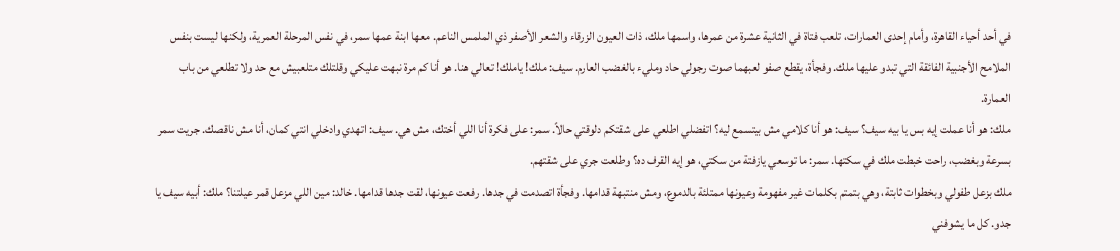في أحد أحياء القاهرة، وأمام إحدى العمارات، تلعب فتاة في الثانية عشرة من عمرها، واسمها ملك، ذات العيون الزرقاء والشعر الأصفر ذي الملمس الناعم. معها ابنة عمها سمر، في نفس المرحلة العمرية، ولكنها ليست بنفس الملامح الأجنبية الفائقة التي تبدو عليها ملك. وفجأة، يقطع صفو لعبهما صوت رجولي حاد ومليء بالغضب العارم. سيف: ملك! ياملك! تعالي هنا. هو أنا كم مرة نبهت عليكي وقلتلك متلعبيش مع حد ولا تطلعي من باب العمارة.
ملك: هو أنا عملت إيه بس يا بيه سيف؟ سيف: هو أنا كلامي مش بيتسمع ليه؟ اتفضلي اطلعي على شقتكم دلوقتي حالاً. سمر: على فكرة أنا اللي أختك، مش هي. سيف: اتهدي وادخلي انتي كمان، أنا مش ناقصك. جريت سمر بسرعة وبغضب، راحت خبطت ملك في سكتها. سمر: ما توسعي يازفتة من سكتي، هو إيه القرف ده؟ وطلعت جري على شقتهم.
ملك بزعل طفولي وبخطوات ثابتة، وهي بتمتم بكلمات غير مفهومة وعيونها ممتلئة بالدموع، ومش منتبهة قدامها. وفجأة اتصدمت في جدها. رفعت عيونها، لقت جدها قدامها. خالد: مين اللي مزعل قمر عيلتنا؟ ملك: أبيه سيف يا جدو. كل ما يشوفني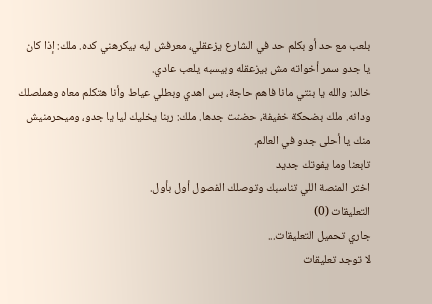بلعب مع حد أو بكلم حد في الشارع يزعقلي، معرفش ليه بيكرهني كده. ملك: إذا كان يا جدو سمر أخواته مش بيزعقله وبيسبه يلعب عادي.
خالد: والله يا بنتي مانا فاهم حاجة، بس اهدي وبطلي عياط وأنا هتكلم معاه وهملصلك ودانه. ملك بضحكة خفيفة، حضنت جدها. ملك: ربنا يخليك ليا يا جدو، وميحرمنيش منك يا أحلى جدو في العالم.
تابعنا وما يفوتك جديد
اختر المنصة اللي تناسبك وتوصلك الفصول أول بأول.
التعليقات (0)
جاري تحميل التعليقات...
لا توجد تعليقات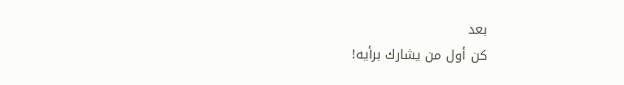بعد
كن أول من يشارك برأيه!